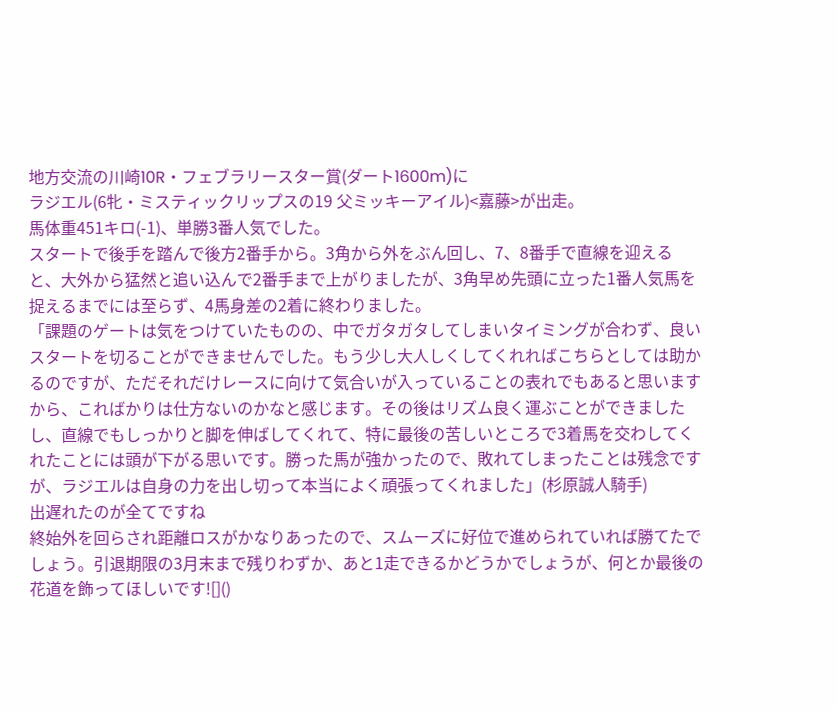地方交流の川崎10R・フェブラリースター賞(ダート1600m)に
ラジエル(6牝・ミスティックリップスの19 父ミッキーアイル)<嘉藤>が出走。
馬体重451キロ(-1)、単勝3番人気でした。
スタートで後手を踏んで後方2番手から。3角から外をぶん回し、7、8番手で直線を迎えると、大外から猛然と追い込んで2番手まで上がりましたが、3角早め先頭に立った1番人気馬を捉えるまでには至らず、4馬身差の2着に終わりました。
「課題のゲートは気をつけていたものの、中でガタガタしてしまいタイミングが合わず、良いスタートを切ることができませんでした。もう少し大人しくしてくれればこちらとしては助かるのですが、ただそれだけレースに向けて気合いが入っていることの表れでもあると思いますから、こればかりは仕方ないのかなと感じます。その後はリズム良く運ぶことができましたし、直線でもしっかりと脚を伸ばしてくれて、特に最後の苦しいところで3着馬を交わしてくれたことには頭が下がる思いです。勝った馬が強かったので、敗れてしまったことは残念ですが、ラジエルは自身の力を出し切って本当によく頑張ってくれました」(杉原誠人騎手)
出遅れたのが全てですね
終始外を回らされ距離ロスがかなりあったので、スムーズに好位で進められていれば勝てたでしょう。引退期限の3月末まで残りわずか、あと1走できるかどうかでしょうが、何とか最後の花道を飾ってほしいです![]()